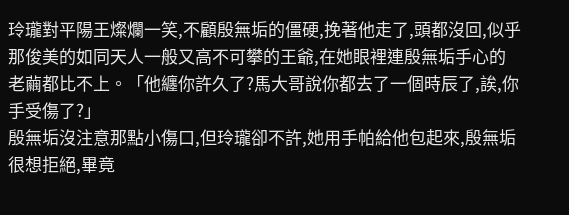玲瓏對平陽王燦爛一笑,不顧殷無垢的僵硬,挽著他走了,頭都沒回,似乎那俊美的如同天人一般又高不可攀的王爺,在她眼裡連殷無垢手心的老繭都比不上。「他纏你許久了?馬大哥說你都去了一個時辰了,誒,你手受傷了?」
殷無垢沒注意那點小傷口,但玲瓏卻不許,她用手帕給他包起來,殷無垢很想拒絕,畢竟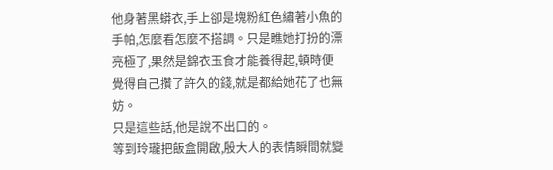他身著黑蟒衣,手上卻是塊粉紅色繡著小魚的手帕,怎麼看怎麼不搭調。只是瞧她打扮的漂亮極了,果然是錦衣玉食才能養得起,頓時便覺得自己攢了許久的錢,就是都給她花了也無妨。
只是這些話,他是說不出口的。
等到玲瓏把飯盒開啟,殷大人的表情瞬間就變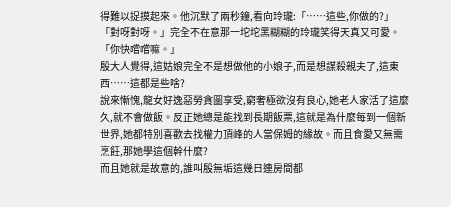得難以捉摸起來。他沉默了兩秒鐘,看向玲瓏:「……這些,你做的?」
「對呀對呀。」完全不在意那一坨坨黑糊糊的玲瓏笑得天真又可愛。「你快嚐嚐嘛。」
殷大人覺得,這姑娘完全不是想做他的小娘子,而是想謀殺親夫了,這東西……這都是些啥?
說來慚愧,龍女好逸惡勞貪圖享受,窮奢極欲沒有良心,她老人家活了這麼久,就不會做飯。反正她總是能找到長期飯票,這就是為什麼每到一個新世界,她都特別喜歡去找權力頂峰的人當保姆的緣故。而且食愛又無需烹飪,那她學這個幹什麼?
而且她就是故意的,誰叫殷無垢這幾日連房間都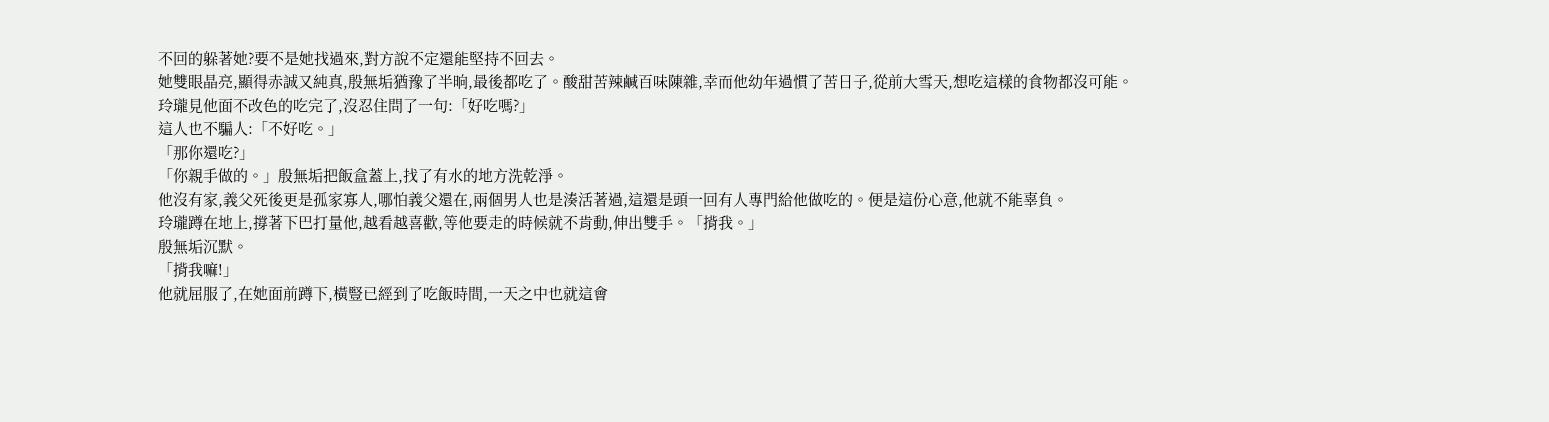不回的躲著她?要不是她找過來,對方說不定還能堅持不回去。
她雙眼晶亮,顯得赤誠又純真,殷無垢猶豫了半晌,最後都吃了。酸甜苦辣鹹百味陳雜,幸而他幼年過慣了苦日子,從前大雪天,想吃這樣的食物都沒可能。
玲瓏見他面不改色的吃完了,沒忍住問了一句:「好吃嗎?」
這人也不騙人:「不好吃。」
「那你還吃?」
「你親手做的。」殷無垢把飯盒蓋上,找了有水的地方洗乾淨。
他沒有家,義父死後更是孤家寡人,哪怕義父還在,兩個男人也是湊活著過,這還是頭一回有人專門給他做吃的。便是這份心意,他就不能辜負。
玲瓏蹲在地上,撐著下巴打量他,越看越喜歡,等他要走的時候就不肯動,伸出雙手。「揹我。」
殷無垢沉默。
「揹我嘛!」
他就屈服了,在她面前蹲下,橫豎已經到了吃飯時間,一天之中也就這會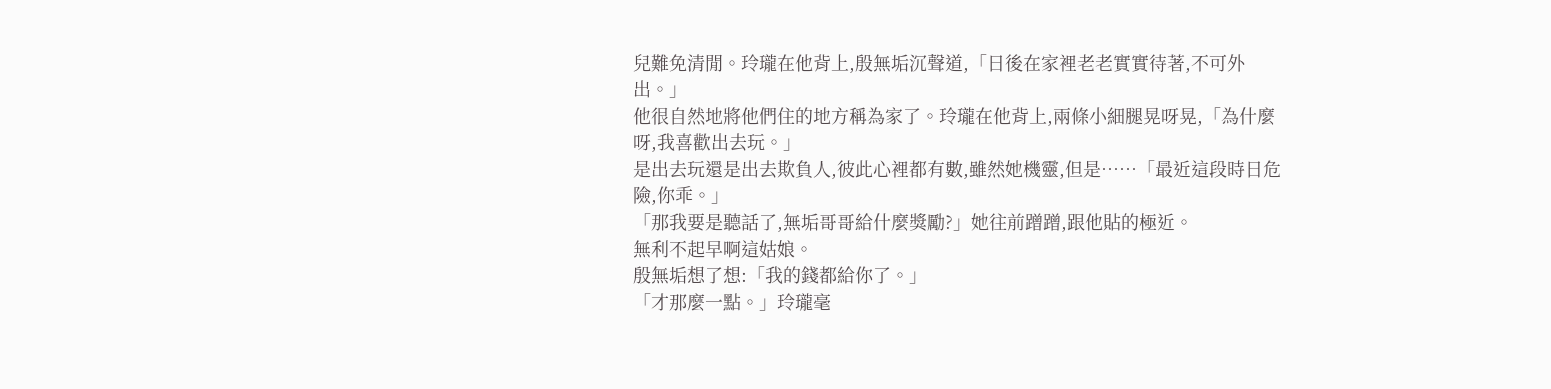兒難免清閒。玲瓏在他背上,殷無垢沉聲道,「日後在家裡老老實實待著,不可外出。」
他很自然地將他們住的地方稱為家了。玲瓏在他背上,兩條小細腿晃呀晃,「為什麼呀,我喜歡出去玩。」
是出去玩還是出去欺負人,彼此心裡都有數,雖然她機靈,但是……「最近這段時日危險,你乖。」
「那我要是聽話了,無垢哥哥給什麼獎勵?」她往前蹭蹭,跟他貼的極近。
無利不起早啊這姑娘。
殷無垢想了想:「我的錢都給你了。」
「才那麼一點。」玲瓏毫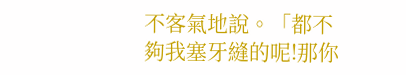不客氣地說。「都不夠我塞牙縫的呢!那你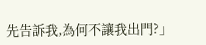先告訴我,為何不讓我出門?」